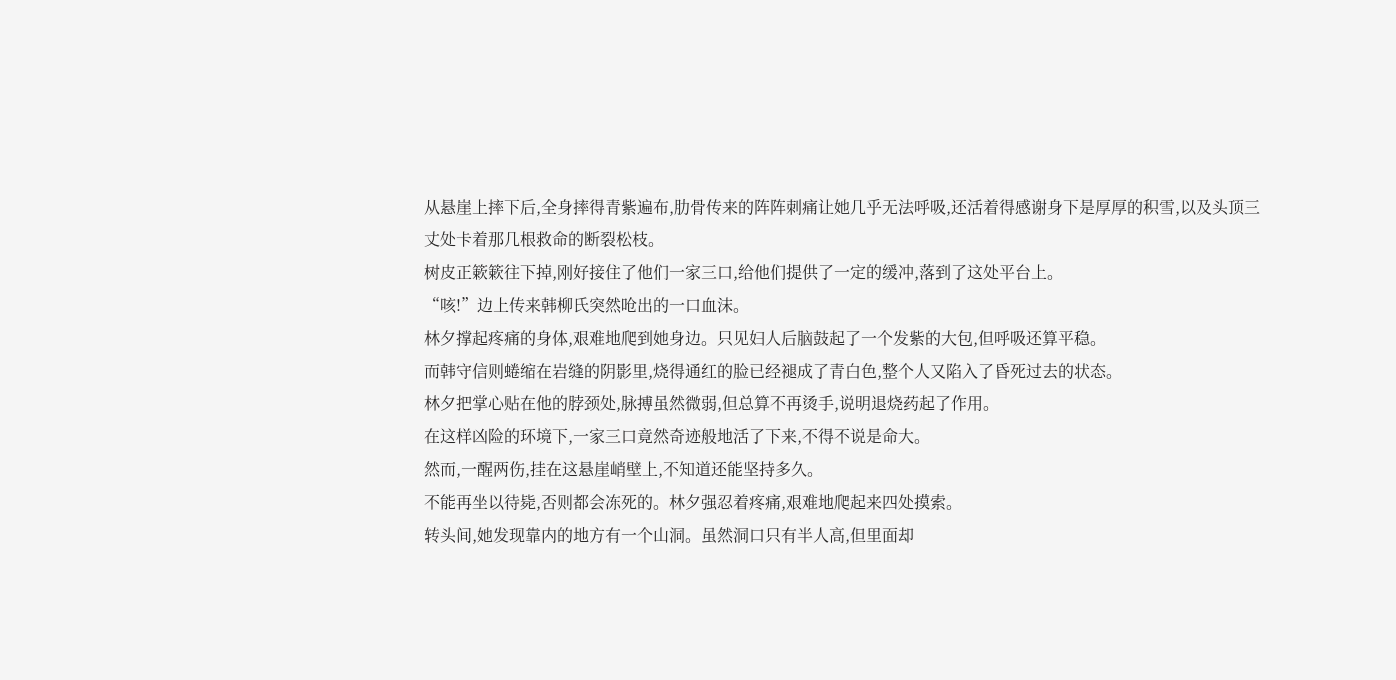从悬崖上摔下后,全身摔得青紫遍布,肋骨传来的阵阵刺痛让她几乎无法呼吸,还活着得感谢身下是厚厚的积雪,以及头顶三丈处卡着那几根救命的断裂松枝。
树皮正簌簌往下掉,刚好接住了他们一家三口,给他们提供了一定的缓冲,落到了这处平台上。
“咳!”边上传来韩柳氏突然呛出的一口血沫。
林夕撑起疼痛的身体,艰难地爬到她身边。只见妇人后脑鼓起了一个发紫的大包,但呼吸还算平稳。
而韩守信则蜷缩在岩缝的阴影里,烧得通红的脸已经褪成了青白色,整个人又陷入了昏死过去的状态。
林夕把掌心贴在他的脖颈处,脉搏虽然微弱,但总算不再烫手,说明退烧药起了作用。
在这样凶险的环境下,一家三口竟然奇迹般地活了下来,不得不说是命大。
然而,一醒两伤,挂在这悬崖峭壁上,不知道还能坚持多久。
不能再坐以待毙,否则都会冻死的。林夕强忍着疼痛,艰难地爬起来四处摸索。
转头间,她发现靠内的地方有一个山洞。虽然洞口只有半人高,但里面却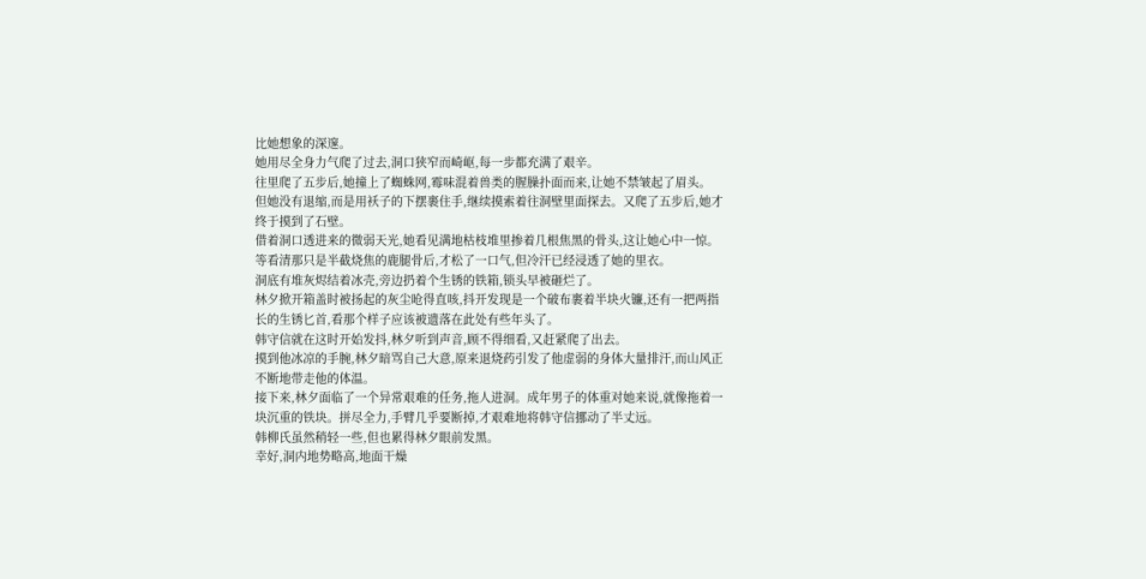比她想象的深邃。
她用尽全身力气爬了过去,洞口狭窄而崎岖,每一步都充满了艰辛。
往里爬了五步后,她撞上了蜘蛛网,霉味混着兽类的腥臊扑面而来,让她不禁皱起了眉头。
但她没有退缩,而是用袄子的下摆裹住手,继续摸索着往洞壁里面探去。又爬了五步后,她才终于摸到了石壁。
借着洞口透进来的微弱天光,她看见满地枯枝堆里掺着几根焦黑的骨头,这让她心中一惊。
等看清那只是半截烧焦的鹿腿骨后,才松了一口气,但冷汗已经浸透了她的里衣。
洞底有堆灰烬结着冰壳,旁边扔着个生锈的铁箱,锁头早被砸烂了。
林夕掀开箱盖时被扬起的灰尘呛得直咳,抖开发现是一个破布裹着半块火镰,还有一把两指长的生锈匕首,看那个样子应该被遗落在此处有些年头了。
韩守信就在这时开始发抖,林夕听到声音,顾不得细看,又赶紧爬了出去。
摸到他冰凉的手腕,林夕暗骂自己大意,原来退烧药引发了他虚弱的身体大量排汗,而山风正不断地带走他的体温。
接下来,林夕面临了一个异常艰难的任务,拖人进洞。成年男子的体重对她来说,就像拖着一块沉重的铁块。拼尽全力,手臂几乎要断掉,才艰难地将韩守信挪动了半丈远。
韩柳氏虽然稍轻一些,但也累得林夕眼前发黑。
幸好,洞内地势略高,地面干燥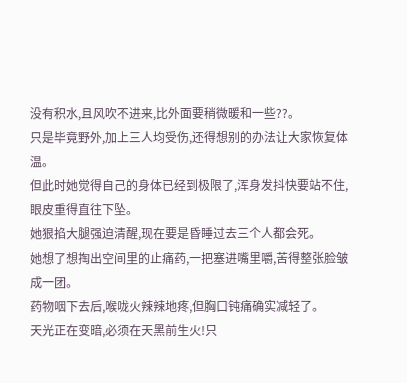没有积水,且风吹不进来,比外面要稍微暖和一些??。
只是毕竟野外,加上三人均受伤,还得想别的办法让大家恢复体温。
但此时她觉得自己的身体已经到极限了,浑身发抖快要站不住,眼皮重得直往下坠。
她狠掐大腿强迫清醒,现在要是昏睡过去三个人都会死。
她想了想掏出空间里的止痛药,一把塞进嘴里嚼,苦得整张脸皱成一团。
药物咽下去后,喉咙火辣辣地疼,但胸口钝痛确实减轻了。
天光正在变暗,必须在天黑前生火!只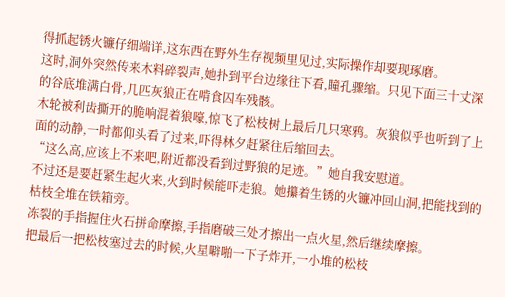得抓起锈火镰仔细端详,这东西在野外生存视频里见过,实际操作却要现琢磨。
这时,洞外突然传来木料碎裂声,她扑到平台边缘往下看,瞳孔骤缩。只见下面三十丈深的谷底堆满白骨,几匹灰狼正在啃食囚车残骸。
木轮被利齿撕开的脆响混着狼嚎,惊飞了松枝树上最后几只寒鸦。灰狼似乎也听到了上面的动静,一时都仰头看了过来,吓得林夕赶紧往后缩回去。
“这么高,应该上不来吧,附近都没看到过野狼的足迹。”她自我安慰道。
不过还是要赶紧生起火来,火到时候能吓走狼。她攥着生锈的火镰冲回山洞,把能找到的枯枝全堆在铁箱旁。
冻裂的手指握住火石拼命摩擦,手指磨破三处才擦出一点火星,然后继续摩擦。
把最后一把松枝塞过去的时候,火星噼啪一下子炸开,一小堆的松枝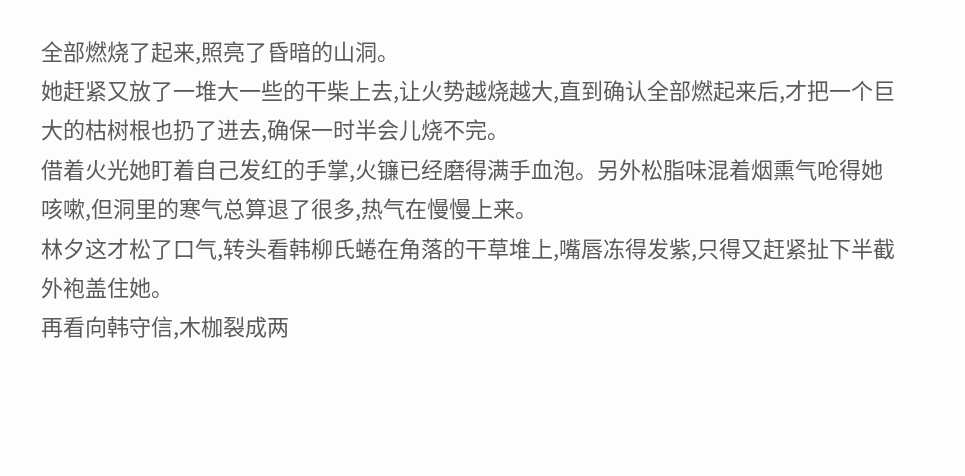全部燃烧了起来,照亮了昏暗的山洞。
她赶紧又放了一堆大一些的干柴上去,让火势越烧越大,直到确认全部燃起来后,才把一个巨大的枯树根也扔了进去,确保一时半会儿烧不完。
借着火光她盯着自己发红的手掌,火镰已经磨得满手血泡。另外松脂味混着烟熏气呛得她咳嗽,但洞里的寒气总算退了很多,热气在慢慢上来。
林夕这才松了口气,转头看韩柳氏蜷在角落的干草堆上,嘴唇冻得发紫,只得又赶紧扯下半截外袍盖住她。
再看向韩守信,木枷裂成两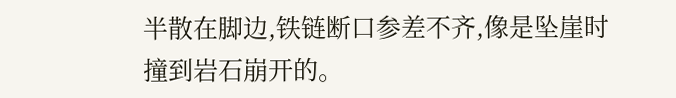半散在脚边,铁链断口参差不齐,像是坠崖时撞到岩石崩开的。